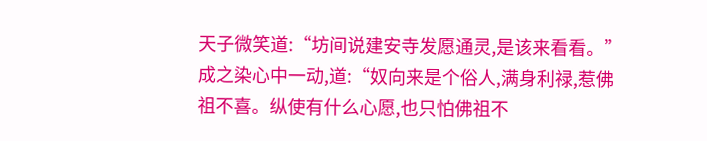天子微笑道:“坊间说建安寺发愿通灵,是该来看看。”
成之染心中一动,道:“奴向来是个俗人,满身利禄,惹佛祖不喜。纵使有什么心愿,也只怕佛祖不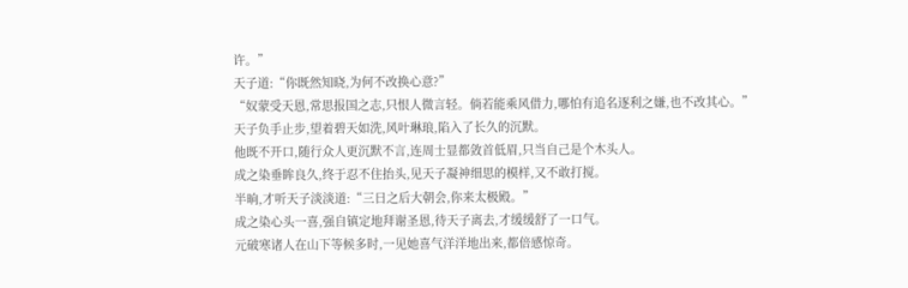许。”
天子道:“你既然知晓,为何不改换心意?”
“奴蒙受天恩,常思报国之志,只恨人微言轻。倘若能乘风借力,哪怕有追名逐利之嫌,也不改其心。”
天子负手止步,望着碧天如洗,风叶琳琅,陷入了长久的沉默。
他既不开口,随行众人更沉默不言,连周士显都敛首低眉,只当自己是个木头人。
成之染垂眸良久,终于忍不住抬头,见天子凝神细思的模样,又不敢打搅。
半晌,才听天子淡淡道:“三日之后大朝会,你来太极殿。”
成之染心头一喜,强自镇定地拜谢圣恩,待天子离去,才缓缓舒了一口气。
元破寒诸人在山下等候多时,一见她喜气洋洋地出来,都倍感惊奇。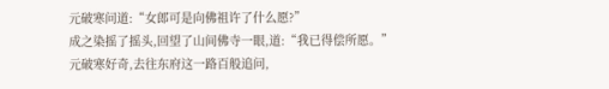元破寒问道:“女郎可是向佛祖许了什么愿?”
成之染摇了摇头,回望了山间佛寺一眼,道:“我已得偿所愿。”
元破寒好奇,去往东府这一路百般追问,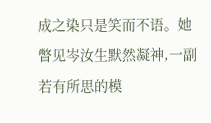成之染只是笑而不语。她瞥见岑汝生默然凝神,一副若有所思的模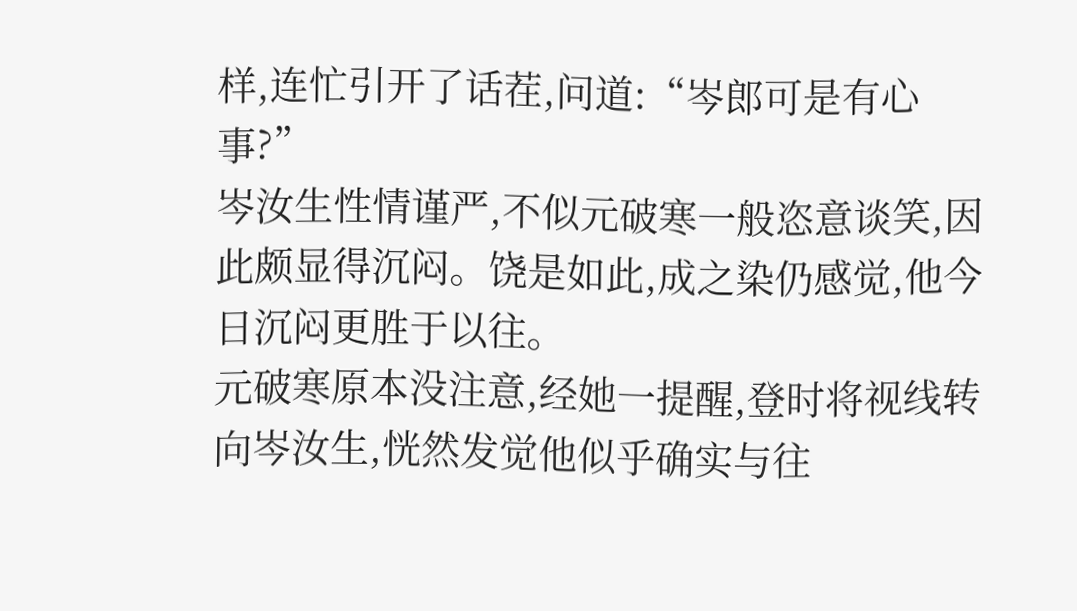样,连忙引开了话茬,问道:“岑郎可是有心事?”
岑汝生性情谨严,不似元破寒一般恣意谈笑,因此颇显得沉闷。饶是如此,成之染仍感觉,他今日沉闷更胜于以往。
元破寒原本没注意,经她一提醒,登时将视线转向岑汝生,恍然发觉他似乎确实与往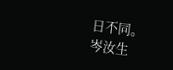日不同。
岑汝生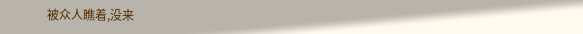被众人瞧着,没来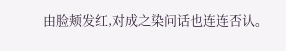由脸颊发红,对成之染问话也连连否认。